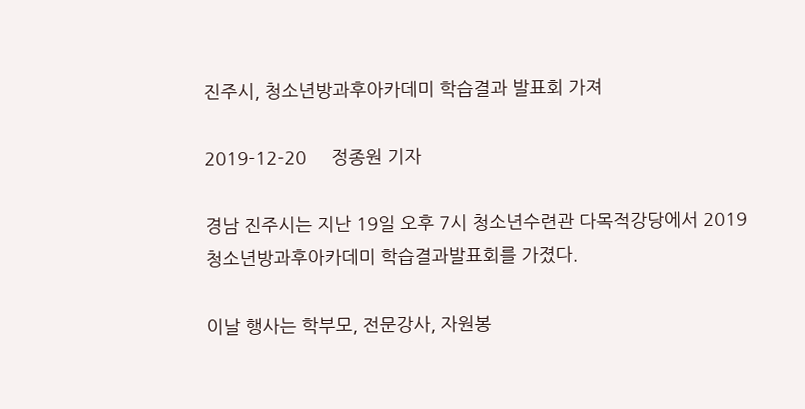진주시, 청소년방과후아카데미 학습결과 발표회 가져

2019-12-20     정종원 기자

경남 진주시는 지난 19일 오후 7시 청소년수련관 다목적강당에서 2019 청소년방과후아카데미 학습결과발표회를 가졌다.

이날 행사는 학부모, 전문강사, 자원봉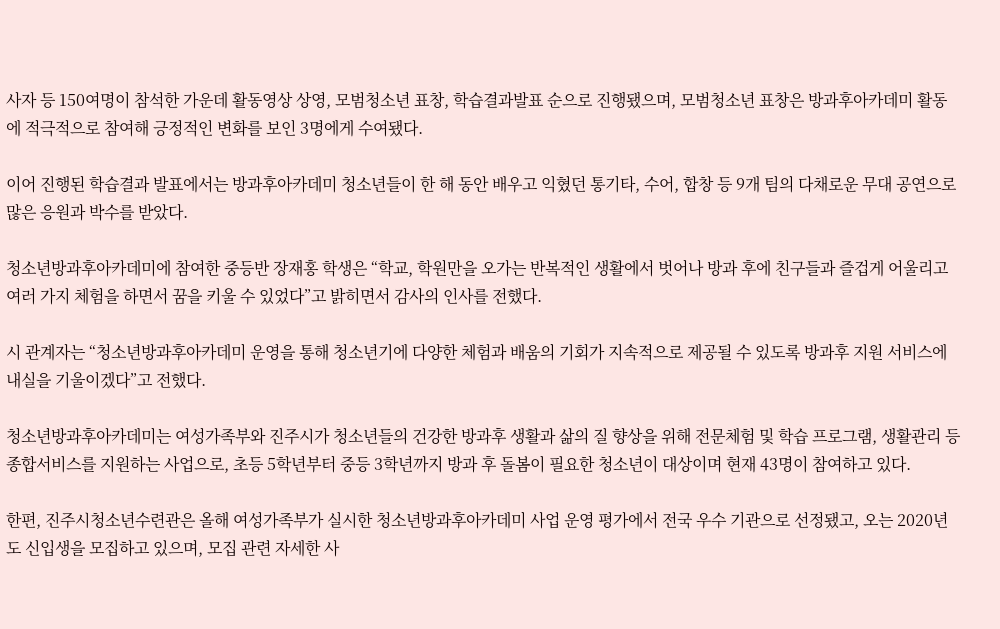사자 등 150여명이 참석한 가운데 활동영상 상영, 모범청소년 표창, 학습결과발표 순으로 진행됐으며, 모범청소년 표창은 방과후아카데미 활동에 적극적으로 참여해 긍정적인 변화를 보인 3명에게 수여됐다.

이어 진행된 학습결과 발표에서는 방과후아카데미 청소년들이 한 해 동안 배우고 익혔던 통기타, 수어, 합창 등 9개 팀의 다채로운 무대 공연으로 많은 응원과 박수를 받았다.

청소년방과후아카데미에 참여한 중등반 장재홍 학생은 “학교, 학원만을 오가는 반복적인 생활에서 벗어나 방과 후에 친구들과 즐겁게 어울리고 여러 가지 체험을 하면서 꿈을 키울 수 있었다”고 밝히면서 감사의 인사를 전했다.

시 관계자는 “청소년방과후아카데미 운영을 통해 청소년기에 다양한 체험과 배움의 기회가 지속적으로 제공될 수 있도록 방과후 지원 서비스에 내실을 기울이겠다”고 전했다.

청소년방과후아카데미는 여성가족부와 진주시가 청소년들의 건강한 방과후 생활과 삶의 질 향상을 위해 전문체험 및 학습 프로그램, 생활관리 등 종합서비스를 지원하는 사업으로, 초등 5학년부터 중등 3학년까지 방과 후 돌봄이 필요한 청소년이 대상이며 현재 43명이 참여하고 있다.

한편, 진주시청소년수련관은 올해 여성가족부가 실시한 청소년방과후아카데미 사업 운영 평가에서 전국 우수 기관으로 선정됐고, 오는 2020년도 신입생을 모집하고 있으며, 모집 관련 자세한 사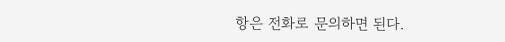항은 전화로 문의하면 된다.